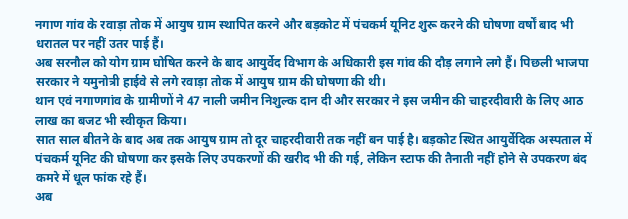नगाण गांव के रवाड़ा तोक में आयुष ग्राम स्थापित करने और बड़कोट में पंचकर्म यूनिट शुरू करने की घोषणा वर्षों बाद भी धरातल पर नहीं उतर पाई हैं।
अब सरनौल को योग ग्राम घोषित करने के बाद आयुर्वेद विभाग के अधिकारी इस गांव की दौड़ लगाने लगे हैं। पिछली भाजपा सरकार ने यमुनोत्री हाईवे से लगे रवाड़ा तोक में आयुष ग्राम की घोषणा की थी।
थान एवं नगाणगांव के ग्रामीणों ने 47 नाली जमीन निशुल्क दान दी और सरकार ने इस जमीन की चाहरदीवारी के लिए आठ लाख का बजट भी स्वीकृत किया।
सात साल बीतने के बाद अब तक आयुष ग्राम तो दूर चाहरदीवारी तक नहीं बन पाई है। बड़कोट स्थित आयुर्वेदिक अस्पताल में पंचकर्म यूनिट की घोषणा कर इसके लिए उपकरणों की खरीद भी की गई, लेकिन स्टाफ की तैनाती नहीं होने से उपकरण बंद कमरे में धूल फांक रहे हैं।
अब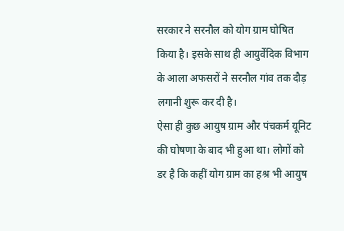सरकार ने सरनौल को योग ग्राम घोषित किया है। इसके साथ ही आयुर्वेदिक विभाग के आला अफसरों ने सरनौल गांव तक दौड़ लगानी शुरू कर दी है।
ऐसा ही कुछ आयुष ग्राम और पंचकर्म यूनिट की घोषणा के बाद भी हुआ था। लोगों को डर है कि कहीं योग ग्राम का हश्र भी आयुष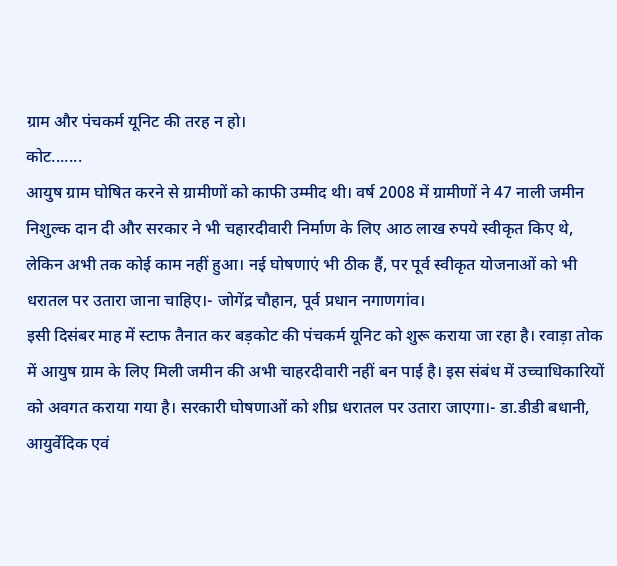ग्राम और पंचकर्म यूनिट की तरह न हो।
कोट.......
आयुष ग्राम घोषित करने से ग्रामीणों को काफी उम्मीद थी। वर्ष 2008 में ग्रामीणों ने 47 नाली जमीन निशुल्क दान दी और सरकार ने भी चहारदीवारी निर्माण के लिए आठ लाख रुपये स्वीकृत किए थे, लेकिन अभी तक कोई काम नहीं हुआ। नई घोषणाएं भी ठीक हैं, पर पूर्व स्वीकृत योजनाओं को भी धरातल पर उतारा जाना चाहिए।- जोगेंद्र चौहान, पूर्व प्रधान नगाणगांव।
इसी दिसंबर माह में स्टाफ तैनात कर बड़कोट की पंचकर्म यूनिट को शुरू कराया जा रहा है। रवाड़ा तोक में आयुष ग्राम के लिए मिली जमीन की अभी चाहरदीवारी नहीं बन पाई है। इस संबंध में उच्चाधिकारियों को अवगत कराया गया है। सरकारी घोषणाओं को शीघ्र धरातल पर उतारा जाएगा।- डा.डीडी बधानी, आयुर्वेदिक एवं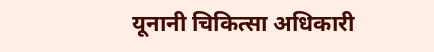यूनानी चिकित्सा अधिकारी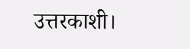उत्तरकाशी।